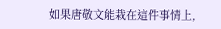如果唐敬文能栽在這件事情上,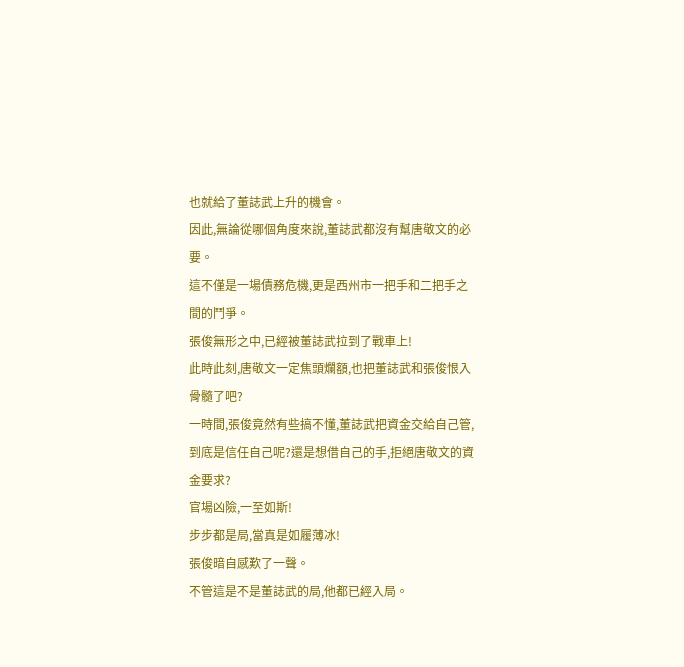也就給了董誌武上升的機會。
因此,無論從哪個角度來說,董誌武都沒有幫唐敬文的必要。
這不僅是一場債務危機,更是西州市一把手和二把手之間的鬥爭。
張俊無形之中,已經被董誌武拉到了戰車上!
此時此刻,唐敬文一定焦頭爛額,也把董誌武和張俊恨入骨髓了吧?
一時間,張俊竟然有些搞不懂,董誌武把資金交給自己管,到底是信任自己呢?還是想借自己的手,拒絕唐敬文的資金要求?
官場凶險,一至如斯!
步步都是局,當真是如履薄冰!
張俊暗自感歎了一聲。
不管這是不是董誌武的局,他都已經入局。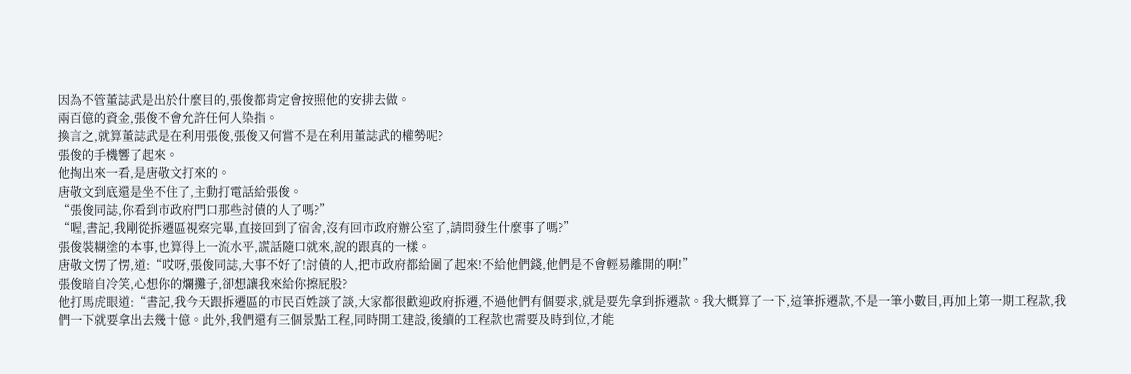因為不管董誌武是出於什麼目的,張俊都肯定會按照他的安排去做。
兩百億的資金,張俊不會允許任何人染指。
換言之,就算董誌武是在利用張俊,張俊又何嘗不是在利用董誌武的權勢呢?
張俊的手機響了起來。
他掏出來一看,是唐敬文打來的。
唐敬文到底還是坐不住了,主動打電話給張俊。
“張俊同誌,你看到市政府門口那些討債的人了嗎?”
“喔,書記,我剛從拆遷區視察完畢,直接回到了宿舍,沒有回市政府辦公室了,請問發生什麼事了嗎?”
張俊裝糊塗的本事,也算得上一流水平,謊話隨口就來,說的跟真的一樣。
唐敬文愣了愣,道:“哎呀,張俊同誌,大事不好了!討債的人,把市政府都給圍了起來!不給他們錢,他們是不會輕易離開的啊!”
張俊暗自冷笑,心想你的爛攤子,卻想讓我來給你擦屁股?
他打馬虎眼道:“書記,我今天跟拆遷區的市民百姓談了談,大家都很歡迎政府拆遷,不過他們有個要求,就是要先拿到拆遷款。我大概算了一下,這筆拆遷款,不是一筆小數目,再加上第一期工程款,我們一下就要拿出去幾十億。此外,我們還有三個景點工程,同時開工建設,後續的工程款也需要及時到位,才能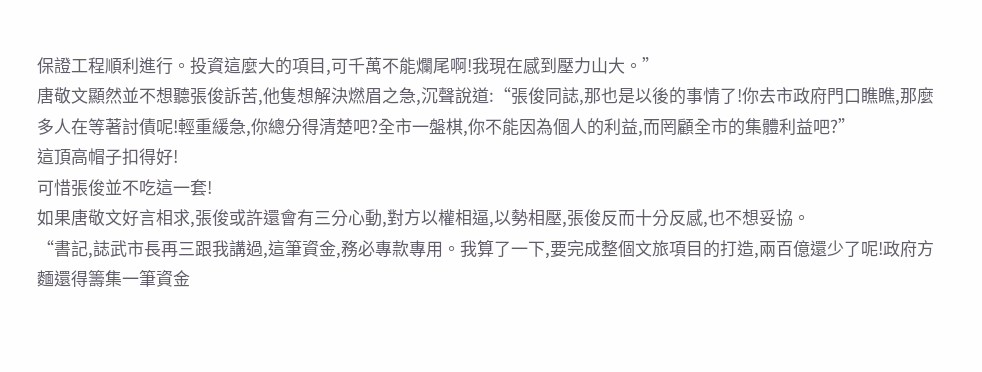保證工程順利進行。投資這麼大的項目,可千萬不能爛尾啊!我現在感到壓力山大。”
唐敬文顯然並不想聽張俊訴苦,他隻想解決燃眉之急,沉聲說道:“張俊同誌,那也是以後的事情了!你去市政府門口瞧瞧,那麼多人在等著討債呢!輕重緩急,你總分得清楚吧?全市一盤棋,你不能因為個人的利益,而罔顧全市的集體利益吧?”
這頂高帽子扣得好!
可惜張俊並不吃這一套!
如果唐敬文好言相求,張俊或許還會有三分心動,對方以權相逼,以勢相壓,張俊反而十分反感,也不想妥協。
“書記,誌武市長再三跟我講過,這筆資金,務必專款專用。我算了一下,要完成整個文旅項目的打造,兩百億還少了呢!政府方麵還得籌集一筆資金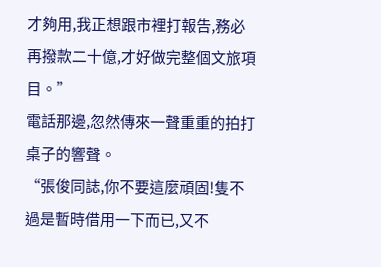才夠用,我正想跟市裡打報告,務必再撥款二十億,才好做完整個文旅項目。”
電話那邊,忽然傳來一聲重重的拍打桌子的響聲。
“張俊同誌,你不要這麼頑固!隻不過是暫時借用一下而已,又不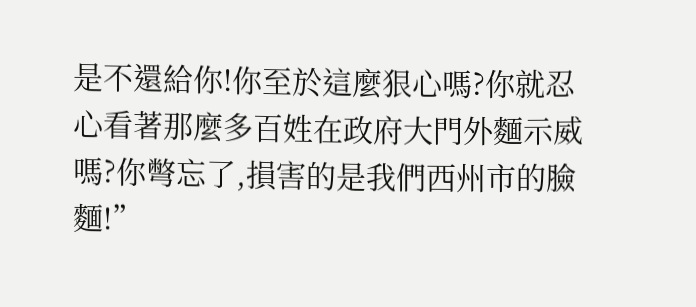是不還給你!你至於這麼狠心嗎?你就忍心看著那麼多百姓在政府大門外麵示威嗎?你彆忘了,損害的是我們西州市的臉麵!”